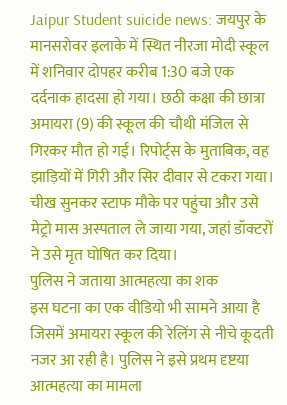Jaipur Student suicide news: जयपुर के मानसरोवर इलाके में स्थित नीरजा मोदी स्कूल में शनिवार दोपहर करीब 1:30 बजे एक दर्दनाक हादसा हो गया। छठी कक्षा की छात्रा अमायरा (9) की स्कूल की चौथी मंजिल से गिरकर मौत हो गई। रिपोर्ट्स के मुताबिक, वह झाड़ियों में गिरी और सिर दीवार से टकरा गया। चीख सुनकर स्टाफ मौके पर पहुंचा और उसे मेट्रो मास अस्पताल ले जाया गया, जहां डॉक्टरों ने उसे मृत घोषित कर दिया।
पुलिस ने जताया आत्महत्या का शक
इस घटना का एक वीडियो भी सामने आया है जिसमें अमायरा स्कूल की रेलिंग से नीचे कूदती नजर आ रही है। पुलिस ने इसे प्रथम दृष्टया आत्महत्या का मामला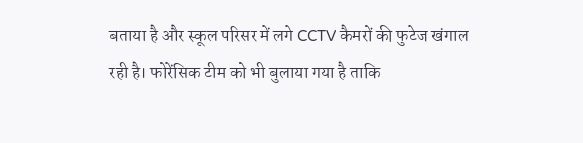बताया है और स्कूल परिसर में लगे CCTV कैमरों की फुटेज खंगाल रही है। फोरेंसिक टीम को भी बुलाया गया है ताकि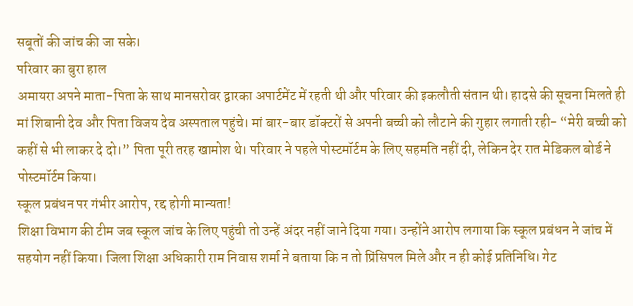सबूतों की जांच की जा सके।
परिवार का बुरा हाल
अमायरा अपने माता-पिता के साथ मानसरोवर द्वारका अपार्टमेंट में रहती थी और परिवार की इकलौती संतान थी। हादसे की सूचना मिलते ही मां शिबानी देव और पिता विजय देव अस्पताल पहुंचे। मां बार-बार डॉक्टरों से अपनी बच्ची को लौटाने की गुहार लगाती रही- “मेरी बच्ची को कहीं से भी लाकर दे दो।” पिता पूरी तरह खामोश थे। परिवार ने पहले पोस्टमॉर्टम के लिए सहमति नहीं दी, लेकिन देर रात मेडिकल बोर्ड ने पोस्टमॉर्टम किया।
स्कूल प्रबंधन पर गंभीर आरोप, रद्द होगी मान्यता!
शिक्षा विभाग की टीम जब स्कूल जांच के लिए पहुंची तो उन्हें अंदर नहीं जाने दिया गया। उन्होंने आरोप लगाया कि स्कूल प्रबंधन ने जांच में सहयोग नहीं किया। जिला शिक्षा अधिकारी राम निवास शर्मा ने बताया कि न तो प्रिंसिपल मिले और न ही कोई प्रतिनिधि। गेट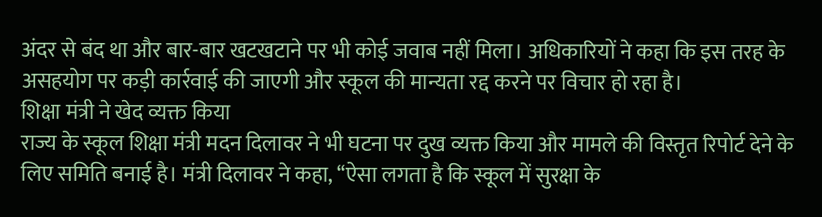अंदर से बंद था और बार-बार खटखटाने पर भी कोई जवाब नहीं मिला। अधिकारियों ने कहा कि इस तरह के असहयोग पर कड़ी कार्रवाई की जाएगी और स्कूल की मान्यता रद्द करने पर विचार हो रहा है।
शिक्षा मंत्री ने खेद व्यक्त किया
राज्य के स्कूल शिक्षा मंत्री मदन दिलावर ने भी घटना पर दुख व्यक्त किया और मामले की विस्तृत रिपोर्ट देने के लिए समिति बनाई है। मंत्री दिलावर ने कहा, ‘‘ऐसा लगता है कि स्कूल में सुरक्षा के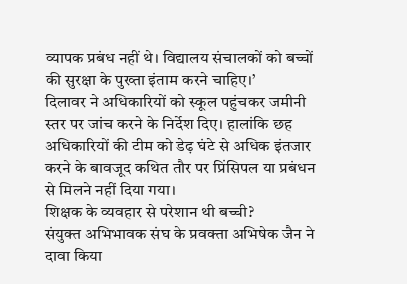व्यापक प्रबंध नहीं थे। विद्यालय संचालकों को बच्चों की सुरक्षा के पुख्ता इंताम करने चाहिए।’
दिलावर ने अधिकारियों को स्कूल पहुंचकर जमीनी स्तर पर जांच करने के निर्देश दिए। हालांकि छह अधिकारियों की टीम को डेढ़ घंटे से अधिक इंतजार करने के बावजूद कथित तौर पर प्रिंसिपल या प्रबंधन से मिलने नहीं दिया गया।
शिक्षक के व्यवहार से परेशान थी बच्ची?
संयुक्त अभिभावक संघ के प्रवक्ता अभिषेक जैन ने दावा किया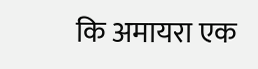कि अमायरा एक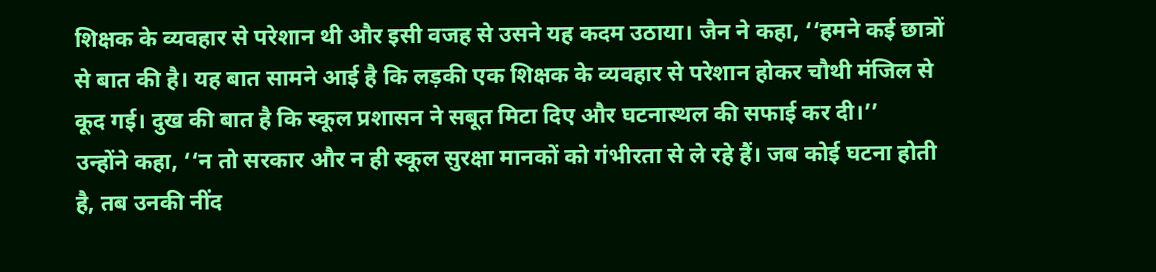शिक्षक के व्यवहार से परेशान थी और इसी वजह से उसने यह कदम उठाया। जैन ने कहा, ‘‘हमने कई छात्रों से बात की है। यह बात सामने आई है कि लड़की एक शिक्षक के व्यवहार से परेशान होकर चौथी मंजिल से कूद गई। दुख की बात है कि स्कूल प्रशासन ने सबूत मिटा दिए और घटनास्थल की सफाई कर दी।’’
उन्होंने कहा, ‘‘न तो सरकार और न ही स्कूल सुरक्षा मानकों को गंभीरता से ले रहे हैं। जब कोई घटना होती है, तब उनकी नींद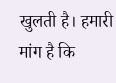खुलती है। हमारी मांग है कि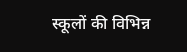स्कूलों की विभिन्न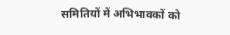समितियों में अभिभावकों को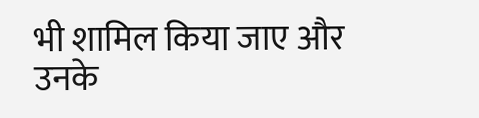भी शामिल किया जाए और उनके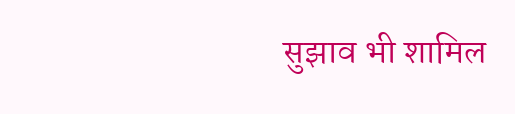सुझाव भी शामिल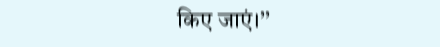किए जाएं।’’